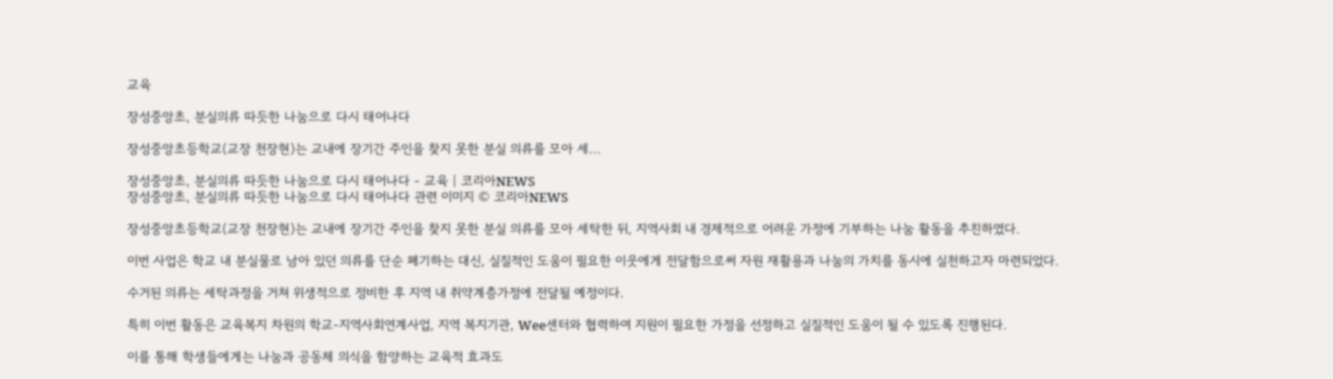교육

장성중앙초, 분실의류 따듯한 나눔으로 다시 태어나다

장성중앙초등학교(교장 천장현)는 교내에 장기간 주인을 찾지 못한 분실 의류를 모아 세...

장성중앙초, 분실의류 따듯한 나눔으로 다시 태어나다 - 교육 | 코리아NEWS
장성중앙초, 분실의류 따듯한 나눔으로 다시 태어나다 관련 이미지 © 코리아NEWS

장성중앙초등학교(교장 천장현)는 교내에 장기간 주인을 찾지 못한 분실 의류를 모아 세탁한 뒤, 지역사회 내 경제적으로 어려운 가정에 기부하는 나눔 활동을 추친하였다.

이번 사업은 학교 내 분실물로 남아 있던 의류를 단순 폐기하는 대신, 실질적인 도움이 필요한 이웃에게 전달함으로써 자원 재활용과 나눔의 가치를 동시에 실천하고자 마련되었다.

수거된 의류는 세탁과정을 거쳐 위생적으로 정비한 후 지역 내 취약계층가정에 전달될 예정이다.

특히 이번 활동은 교육복지 차원의 학교-지역사회연계사업, 지역 복지기관, Wee센터와 협력하여 지원이 필요한 가정을 선정하고 실질적인 도움이 될 수 있도록 진행된다.

이를 통해 학생들에게는 나눔과 공동체 의식을 함양하는 교육적 효과도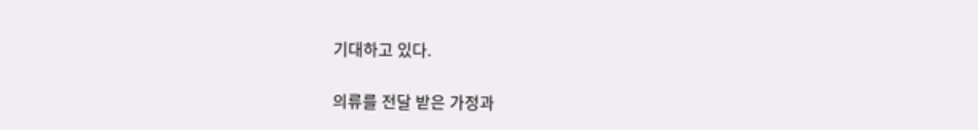기대하고 있다.

의류를 전달 받은 가정과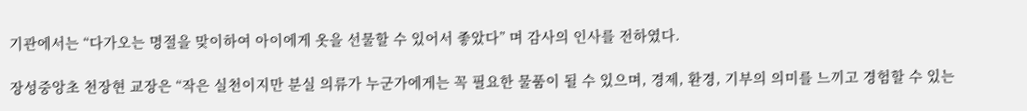기관에서는 “다가오는 명절을 맞이하여 아이에게 옷을 선물할 수 있어서 좋았다” 며 감사의 인사를 전하였다.

장성중앙초 천장현 교장은 “작은 실천이지만 분실 의류가 누군가에게는 꼭 필요한 물품이 될 수 있으며, 경제, 환경, 기부의 의미를 느끼고 경험할 수 있는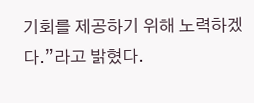기회를 제공하기 위해 노력하겠다.”라고 밝혔다.